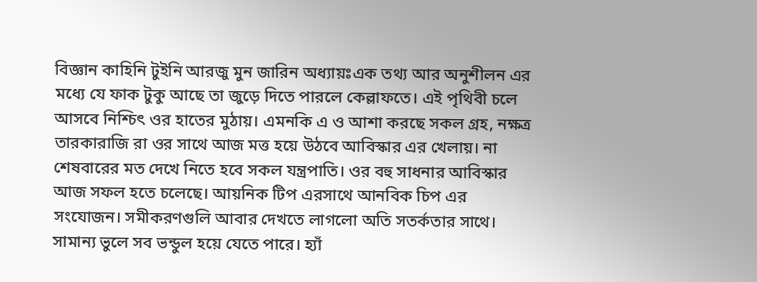বিজ্ঞান কাহিনি টুইনি আরজু মুন জারিন অধ্যায়ঃএক তথ্য আর অনুশীলন এর মধ্যে যে ফাক টুকু আছে তা জুড়ে দিতে পারলে কেল্লাফতে। এই পৃথিবী চলে আসবে নিশ্চিৎ ওর হাতের মুঠায়। এমনকি এ ও আশা করছে সকল গ্রহ, নক্ষত্র তারকারাজি রা ওর সাথে আজ মত্ত হয়ে উঠবে আবিস্কার এর খেলায়। না শেষবারের মত দেখে নিতে হবে সকল যন্ত্রপাতি। ওর বহু সাধনার আবিস্কার আজ সফল হতে চলেছে। আয়নিক টিপ এরসাথে আনবিক চিপ এর সংযোজন। সমীকরণগুলি আবার দেখতে লাগলো অতি সতর্কতার সাথে। সামান্য ভুলে সব ভন্ডুল হয়ে যেতে পারে। হ্যাঁ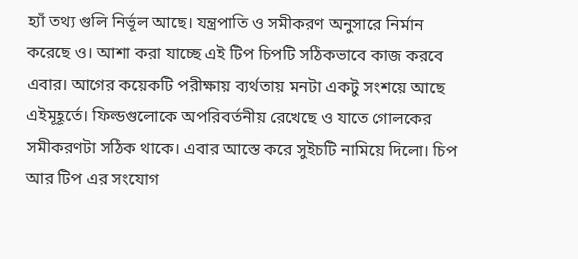হ্যাঁ তথ্য গুলি নির্ভূল আছে। যন্ত্রপাতি ও সমীকরণ অনুসারে নির্মান করেছে ও। আশা করা যাচ্ছে এই টিপ চিপটি সঠিকভাবে কাজ করবে এবার। আগের কয়েকটি পরীক্ষায় ব্যর্থতায় মনটা একটু সংশয়ে আছে এইমূহূর্তে। ফিল্ডগুলোকে অপরিবর্তনীয় রেখেছে ও যাতে গোলকের সমীকরণটা সঠিক থাকে। এবার আস্তে করে সুইচটি নামিয়ে দিলো। চিপ আর টিপ এর সংযোগ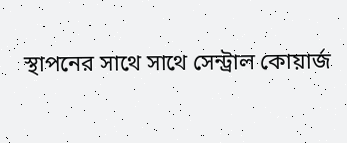স্থাপনের সাথে সাথে সেন্ট্রাল কোয়ার্জ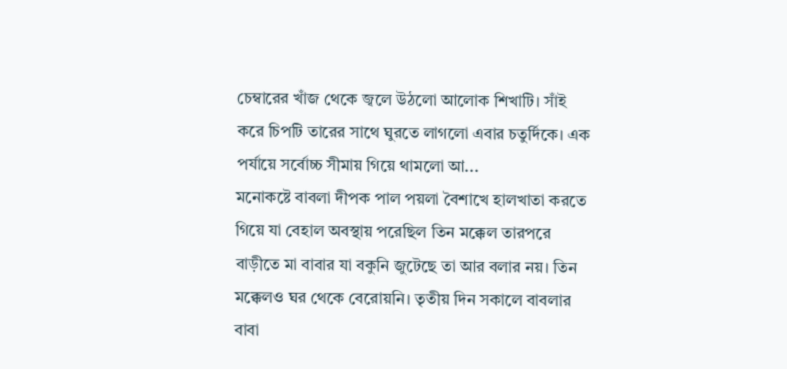চেম্বারের খাঁজ থেকে জ্বলে উঠলো আলোক শিখাটি। সাঁই করে চিপটি তারের সাথে ঘুরতে লাগলো এবার চতুর্দিকে। এক পর্যায়ে সর্বোচ্চ সীমায় গিয়ে থামলো আ...
মনোকষ্টে বাবলা দীপক পাল পয়লা বৈশাখে হালখাতা করতে গিয়ে যা বেহাল অবস্থায় পরেছিল তিন মক্কেল তারপরে বাড়ীতে মা বাবার যা বকুনি জুটেছে তা আর বলার নয়। তিন মক্কেলও ঘর থেকে বেরোয়নি। তৃতীয় দিন সকালে বাবলার বাবা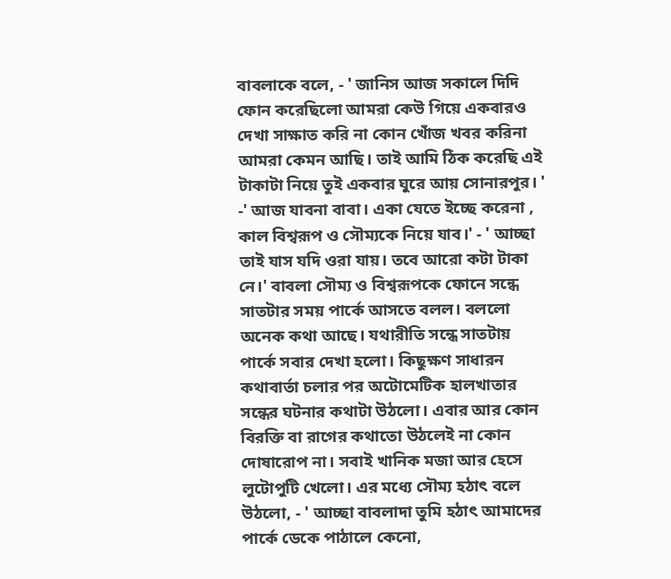বাবলাকে বলে, - ' জানিস আজ সকালে দিদি ফোন করেছিলো আমরা কেউ গিয়ে একবারও দেখা সাক্ষাত করি না কোন খোঁজ খবর করিনা আমরা কেমন আছি। তাই আমি ঠিক করেছি এই টাকাটা নিয়ে তুই একবার ঘুরে আয় সোনারপুর। ' -' আজ যাবনা বাবা। একা যেতে ইচ্ছে করেনা , কাল বিশ্বরূপ ও সৌম্যকে নিয়ে যাব।' - ' আচ্ছা তাই যাস যদি ওরা যায়। তবে আরো কটা টাকা নে।' বাবলা সৌম্য ও বিশ্বরূপকে ফোনে সন্ধে সাতটার সময় পার্কে আসতে বলল। বললো অনেক কথা আছে। যথারীতি সন্ধে সাতটায় পার্কে সবার দেখা হলো। কিছুক্ষণ সাধারন কথাবার্তা চলার পর অটোমেটিক হালখাতার সন্ধের ঘটনার কথাটা উঠলো। এবার আর কোন বিরক্তি বা রাগের কথাতো উঠলেই না কোন দোষারোপ না। সবাই খানিক মজা আর হেসে লুটোপুটি খেলো। এর মধ্যে সৌম্য হঠাৎ বলে উঠলো, - ' আচ্ছা বাবলাদা তুমি হঠাৎ আমাদের পার্কে ডেকে পাঠালে কেনো,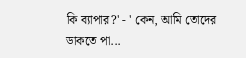কি ব্যাপার?' - ' কেন, আমি তোদের ডাকতে পা...